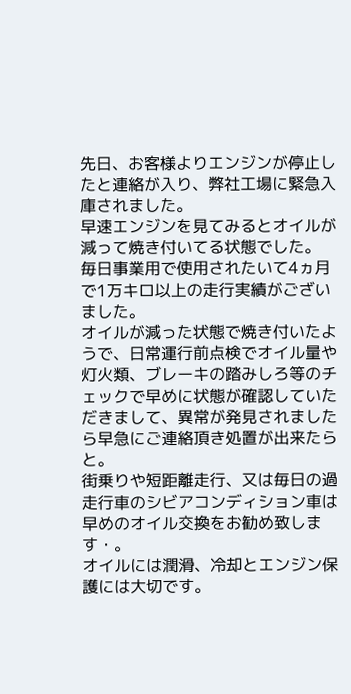先日、お客様よりエンジンが停止したと連絡が入り、弊社工場に緊急入庫されました。
早速エンジンを見てみるとオイルが減って焼き付いてる状態でした。
毎日事業用で使用されたいて4ヵ月で1万キロ以上の走行実績がございました。
オイルが減った状態で焼き付いたようで、日常運行前点検でオイル量や灯火類、ブレーキの踏みしろ等のチェックで早めに状態が確認していただきまして、異常が発見されましたら早急にご連絡頂き処置が出来たらと。
街乗りや短距離走行、又は毎日の過走行車のシビアコンディション車は早めのオイル交換をお勧め致します・。
オイルには潤滑、冷却とエンジン保護には大切です。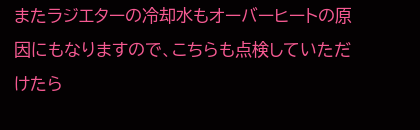またラジエターの冷却水もオーバーヒートの原因にもなりますので、こちらも点検していただけたら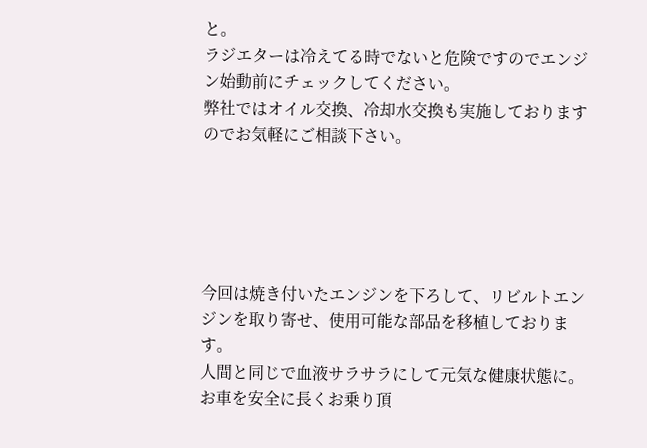と。
ラジエターは冷えてる時でないと危険ですのでエンジン始動前にチェックしてください。
弊社ではオイル交換、冷却水交換も実施しておりますのでお気軽にご相談下さい。





今回は焼き付いたエンジンを下ろして、リビルトエンジンを取り寄せ、使用可能な部品を移植しております。
人間と同じで血液サラサラにして元気な健康状態に。
お車を安全に長くお乗り頂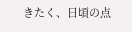きたく、日頃の点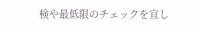検や最低限のチェックを宜し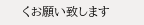くお願い致します